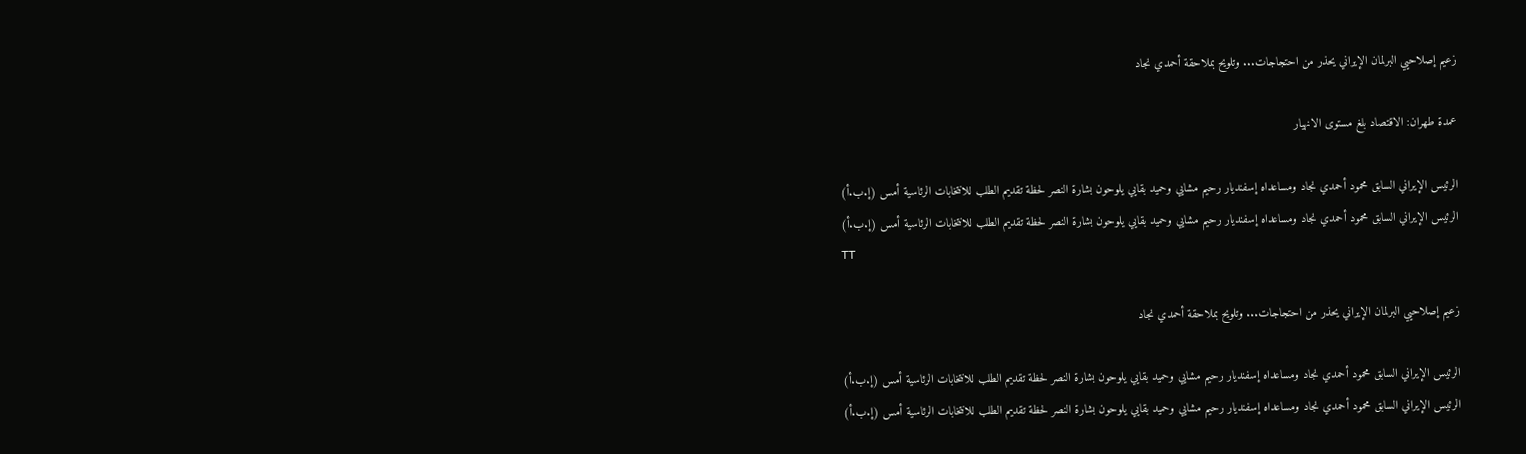زعيم إصلاحيي البرلمان الإيراني يحذر من احتجاجات... وتلويح بملاحقة أحمدي نجاد

عمدة طهران: الاقتصاد بلغ مستوى الانهيار

الرئيس الإيراني السابق محمود أحمدي نجاد ومساعداه إسفنديار رحيم مشايي وحميد بقايي يلوحون بشارة النصر لحظة تقديم الطلب للانتخابات الرئاسية أمس (إ.ب.أ)
الرئيس الإيراني السابق محمود أحمدي نجاد ومساعداه إسفنديار رحيم مشايي وحميد بقايي يلوحون بشارة النصر لحظة تقديم الطلب للانتخابات الرئاسية أمس (إ.ب.أ)
TT

زعيم إصلاحيي البرلمان الإيراني يحذر من احتجاجات... وتلويح بملاحقة أحمدي نجاد

الرئيس الإيراني السابق محمود أحمدي نجاد ومساعداه إسفنديار رحيم مشايي وحميد بقايي يلوحون بشارة النصر لحظة تقديم الطلب للانتخابات الرئاسية أمس (إ.ب.أ)
الرئيس الإيراني السابق محمود أحمدي نجاد ومساعداه إسفنديار رحيم مشايي وحميد بقايي يلوحون بشارة النصر لحظة تقديم الطلب للانتخابات الرئاسية أمس (إ.ب.أ)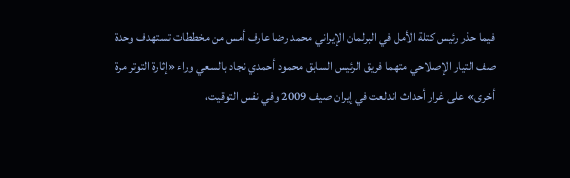فيما حذر رئيس كتلة الأمل في البرلمان الإيراني محمد رضا عارف أمس من مخططات تستهدف وحدة صف التيار الإصلاحي متهما فريق الرئيس السابق محمود أحمدي نجاد بالسعي وراء «إثارة التوتر مرة أخرى» على غرار أحداث اندلعت في إيران صيف 2009 وفي نفس التوقيت،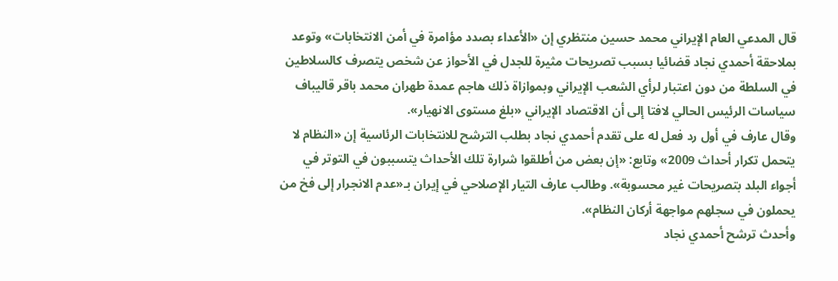قال المدعي العام الإيراني محمد حسين منتظري إن «الأعداء بصدد مؤامرة في أمن الانتخابات» وتوعد بملاحقة أحمدي نجاد قضائيا بسبب تصريحات مثيرة للجدل في الأحواز عن شخص يتصرف كالسلاطين في السلطة من دون اعتبار لرأي الشعب الإيراني وبموازاة ذلك هاجم عمدة طهران محمد باقر قاليباف سياسات الرئيس الحالي لافتا إلى أن الاقتصاد الإيراني «بلغ مستوى الانهيار».
وقال عارف في أول رد فعل له على تقدم أحمدي نجاد بطلب الترشح للانتخابات الرئاسية إن «النظام لا يتحمل تكرار أحداث 2009» وتابع: «إن بعض من أطلقوا شرارة تلك الأحداث يتسببون في التوتر في أجواء البلد بتصريحات غير محسوبة». وطالب عارف التيار الإصلاحي في إيران بـ«عدم الانجرار إلى فخ من يحملون في سجلهم مواجهة أركان النظام».
وأحدث ترشح أحمدي نجاد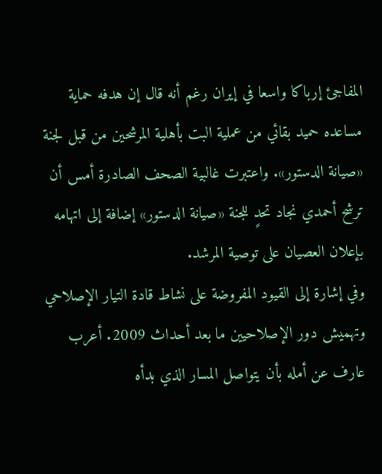المفاجئ إرباكا واسعا في إيران رغم أنه قال إن هدفه حماية مساعده حميد بقائي من عملية البت بأهلية المرشحين من قبل لجنة «صيانة الدستور». واعتبرت غالبية الصحف الصادرة أمس أن ترشح أحمدي نجاد تحدٍ للجنة «صيانة الدستور» إضافة إلى اتهامه بإعلان العصيان على توصية المرشد.
وفي إشارة إلى القيود المفروضة على نشاط قادة التيار الإصلاحي وتهميش دور الإصلاحيين ما بعد أحداث 2009. أعرب عارف عن أمله بأن يتواصل المسار الذي بدأه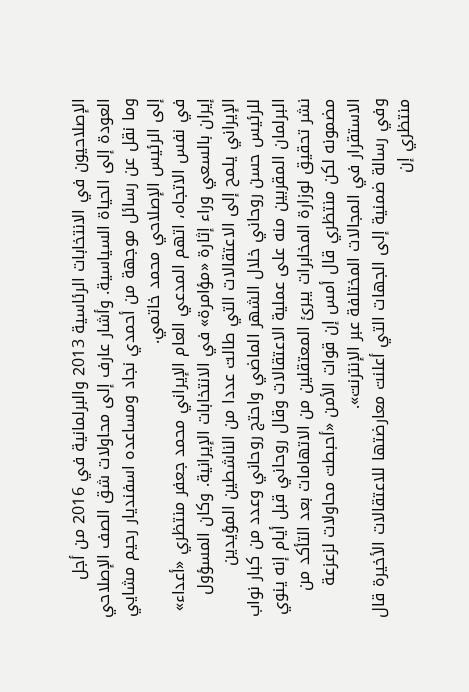الإصلاحيون في الانتخابات الرئاسية 2013 والبرلمانية في 2016 من أجل العودة إلى الحياة السياسية. وأشار عارف إلى محاولات شق الصف الإصلاحي وما نقل عن رسائل موجهة من أحمدي نجاد ومساعده اسفنديار رحيم مشايي إلى الرئيس الإصلاحي محمد خاتمي.
في نفس الاتجاه، اتهم المدعي العام الإيراني محمد جعفر منتظري «أعداء» إيران بالسعي وراء إثارة «مؤامرة» في الانتخابات الإيرانية. وكان المسؤول الإيراني يلمح إلى الاعتقالات التي طالت عددا من الناشطين المؤيدين للرئيس حسن روحاني خلال الشهر الماضي واحتج روحاني وعدد من كبار نواب البرلمان المقربين منه على عملية الاعتقالات وقال روحاني قبل أيام إنه ينوي نشر تحقيق لوزارة المخابرات يبرئ المعتقلين من الاتهامات بعد التأكد من مضمونه لكن منتظري قال أمس إن قوات الأمن «أحبطت محاولات لزعزعة الاستقرار في المجالات المختلفة عبر الإنترنت».
وفي رسالة ضمنية إلى الجهات التي أعلنت معارضتها للاعتقالات الأخيرة قال منتظري إن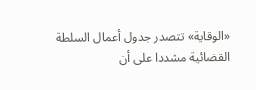«الوقاية» تتصدر جدول أعمال السلطة القضائية مشددا على أن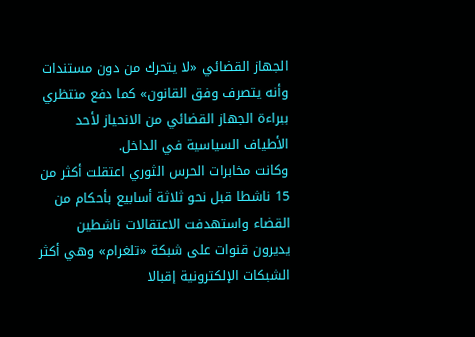الجهاز القضائي «لا يتحرك من دون مستندات وأنه يتصرف وفق القانون» كما دفع منتظري ببراءة الجهاز القضائي من الانحياز لأحد الأطياف السياسية في الداخل.
وكانت مخابرات الحرس الثوري اعتقلت أكثر من 15 ناشطا قبل نحو ثلاثة أسابيع بأحكام من القضاء واستهدفت الاعتقالات ناشطين يديرون قنوات على شبكة «تلغرام» وهي أكثر الشبكات الإلكترونية إقبالا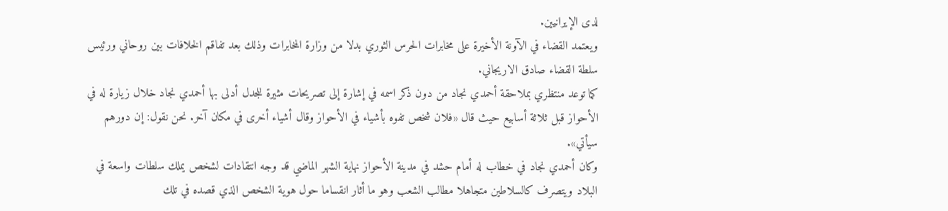لدى الإيرانيين.
ويعتمد القضاء في الآونة الأخيرة على مخابرات الحرس الثوري بدلا من وزارة المخابرات وذلك بعد تفاقم الخلافات بين روحاني ورئيس سلطة القضاء صادق الاريجاني.
كما توعد منتظري بملاحقة أحمدي نجاد من دون ذكر اسمه في إشارة إلى تصريحات مثيرة للجدل أدلى بها أحمدي نجاد خلال زيارة له في الأحواز قبل ثلاثة أسابيع حيث قال «فلان شخص تفوه بأشياء في الأحواز وقال أشياء أخرى في مكان آخر. نحن نقول: إن دورهم سيأتي».
وكان أحمدي نجاد في خطاب له أمام حشد في مدينة الأحواز نهاية الشهر الماضي قد وجه انتقادات لشخص يملك سلطات واسعة في البلاد ويتصرف كالسلاطين متجاهلا مطالب الشعب وهو ما أثار انقساما حول هوية الشخص الذي قصده في تلك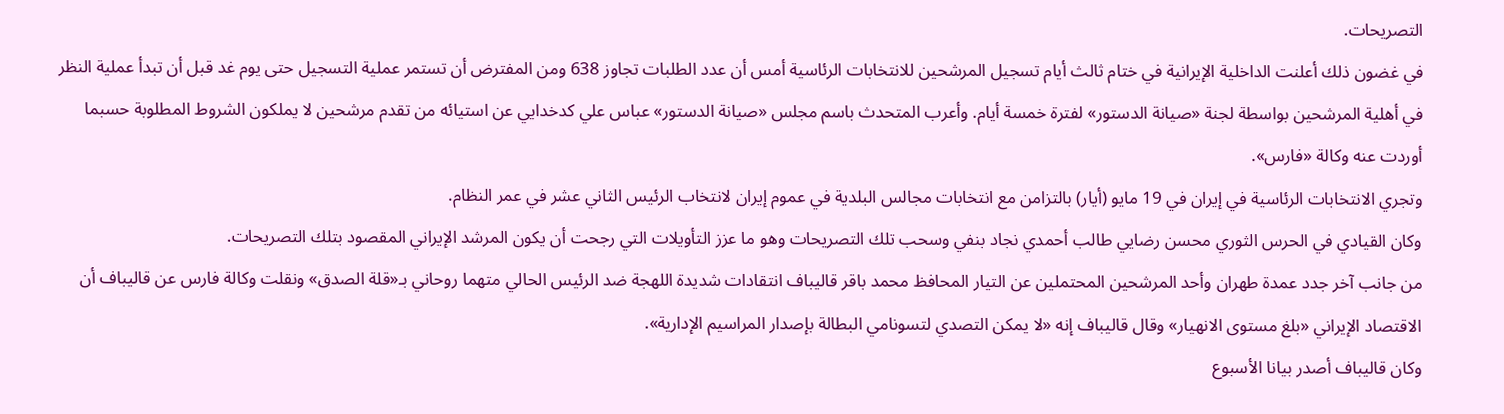التصريحات.
في غضون ذلك أعلنت الداخلية الإيرانية في ختام ثالث أيام تسجيل المرشحين للانتخابات الرئاسية أمس أن عدد الطلبات تجاوز 638 ومن المفترض أن تستمر عملية التسجيل حتى يوم غد قبل أن تبدأ عملية النظر في أهلية المرشحين بواسطة لجنة «صيانة الدستور» لفترة خمسة أيام. وأعرب المتحدث باسم مجلس «صيانة الدستور» عباس علي كدخدايي عن استيائه من تقدم مرشحين لا يملكون الشروط المطلوبة حسبما أوردت عنه وكالة «فارس».
وتجري الانتخابات الرئاسية في إيران في 19 مايو (أيار) بالتزامن مع انتخابات مجالس البلدية في عموم إيران لانتخاب الرئيس الثاني عشر في عمر النظام.
وكان القيادي في الحرس الثوري محسن رضايي طالب أحمدي نجاد بنفي وسحب تلك التصريحات وهو ما عزز التأويلات التي رجحت أن يكون المرشد الإيراني المقصود بتلك التصريحات.
من جانب آخر جدد عمدة طهران وأحد المرشحين المحتملين عن التيار المحافظ محمد باقر قاليباف انتقادات شديدة اللهجة ضد الرئيس الحالي متهما روحاني بـ«قلة الصدق» ونقلت وكالة فارس عن قاليباف أن الاقتصاد الإيراني «بلغ مستوى الانهيار» وقال قاليباف إنه «لا يمكن التصدي لتسونامي البطالة بإصدار المراسيم الإدارية».
وكان قاليباف أصدر بيانا الأسبوع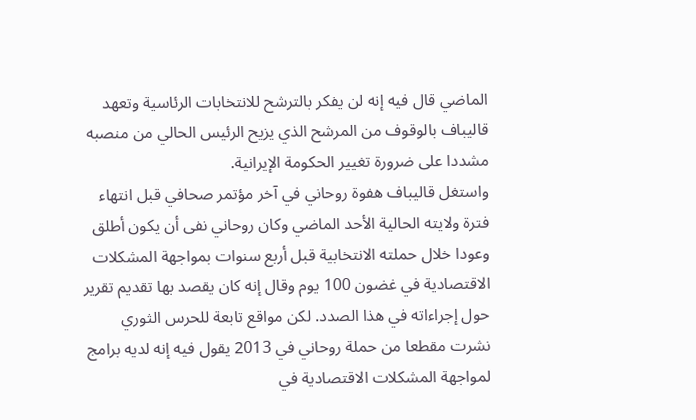الماضي قال فيه إنه لن يفكر بالترشح للانتخابات الرئاسية وتعهد قاليباف بالوقوف من المرشح الذي يزيح الرئيس الحالي من منصبه مشددا على ضرورة تغيير الحكومة الإيرانية.
واستغل قاليباف هفوة روحاني في آخر مؤتمر صحافي قبل انتهاء فترة ولايته الحالية الأحد الماضي وكان روحاني نفى أن يكون أطلق وعودا خلال حملته الانتخابية قبل أربع سنوات بمواجهة المشكلات الاقتصادية في غضون 100 يوم وقال إنه كان يقصد بها تقديم تقرير حول إجراءاته في هذا الصدد. لكن مواقع تابعة للحرس الثوري نشرت مقطعا من حملة روحاني في 2013 يقول فيه إنه لديه برامج لمواجهة المشكلات الاقتصادية في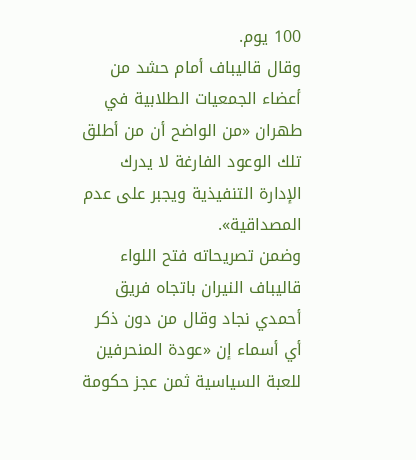100 يوم.
وقال قاليباف أمام حشد من أعضاء الجمعيات الطلابية في طهران «من الواضح أن من أطلق تلك الوعود الفارغة لا يدرك الإدارة التنفيذية ويجبر على عدم المصداقية».
وضمن تصريحاته فتح اللواء قاليباف النيران باتجاه فريق أحمدي نجاد وقال من دون ذكر أي أسماء إن «عودة المنحرفين للعبة السياسية ثمن عجز حكومة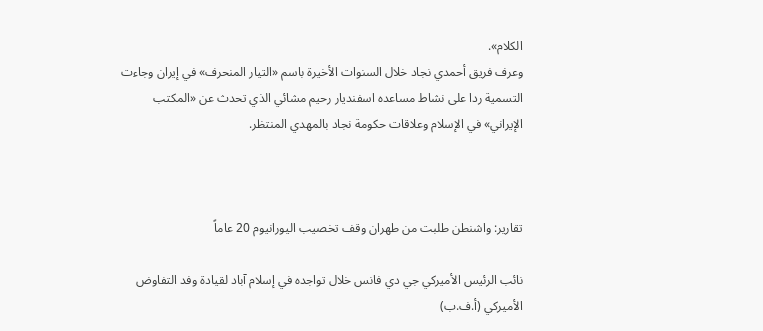الكلام».
وعرف فريق أحمدي نجاد خلال السنوات الأخيرة باسم «التيار المنحرف» في إيران وجاءت التسمية ردا على نشاط مساعده اسفنديار رحيم مشائي الذي تحدث عن «المكتب الإيراني» في الإسلام وعلاقات حكومة نجاد بالمهدي المنتظر.



تقارير: واشنطن طلبت من طهران وقف تخصيب اليورانيوم 20 عاماً

نائب الرئيس الأميركي جي دي فانس خلال تواجده في إسلام آباد لقيادة وفد التفاوض الأميركي (أ.ف.ب)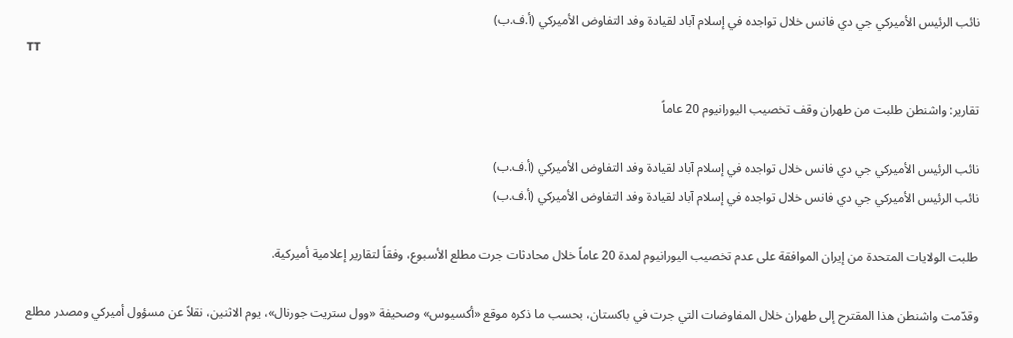نائب الرئيس الأميركي جي دي فانس خلال تواجده في إسلام آباد لقيادة وفد التفاوض الأميركي (أ.ف.ب)
TT

تقارير: واشنطن طلبت من طهران وقف تخصيب اليورانيوم 20 عاماً

نائب الرئيس الأميركي جي دي فانس خلال تواجده في إسلام آباد لقيادة وفد التفاوض الأميركي (أ.ف.ب)
نائب الرئيس الأميركي جي دي فانس خلال تواجده في إسلام آباد لقيادة وفد التفاوض الأميركي (أ.ف.ب)

طلبت الولايات المتحدة من إيران الموافقة على عدم تخصيب اليورانيوم لمدة 20 عاماً خلال محادثات جرت مطلع الأسبوع، وفقاً لتقارير إعلامية أميركية.

وقدّمت واشنطن هذا المقترح إلى طهران خلال المفاوضات التي جرت في باكستان، بحسب ما ذكره موقع «أكسيوس» وصحيفة «وول ستريت جورنال»، يوم الاثنين، نقلاً عن مسؤول أميركي ومصدر مطلع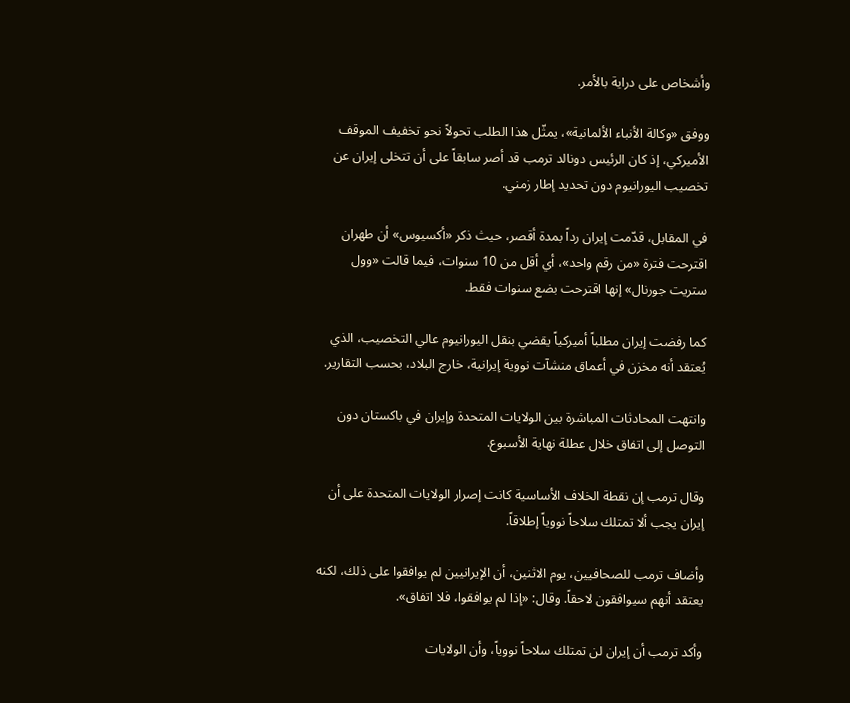وأشخاص على دراية بالأمر.

ووفق «وكالة الأنباء الألمانية»، يمثّل هذا الطلب تحولاً نحو تخفيف الموقف الأميركي، إذ كان الرئيس دونالد ترمب قد أصر سابقاً على أن تتخلى إيران عن تخصيب اليورانيوم دون تحديد إطار زمني.

في المقابل، قدّمت إيران رداً بمدة أقصر، حيث ذكر «أكسيوس» أن طهران اقترحت فترة «من رقم واحد»، أي أقل من 10 سنوات، فيما قالت «وول ستريت جورنال» إنها اقترحت بضع سنوات فقط.

كما رفضت إيران مطلباً أميركياً يقضي بنقل اليورانيوم عالي التخصيب، الذي يُعتقد أنه مخزن في أعماق منشآت نووية إيرانية، خارج البلاد، بحسب التقارير.

وانتهت المحادثات المباشرة بين الولايات المتحدة وإيران في باكستان دون التوصل إلى اتفاق خلال عطلة نهاية الأسبوع.

وقال ترمب إن نقطة الخلاف الأساسية كانت إصرار الولايات المتحدة على أن إيران يجب ألا تمتلك سلاحاً نووياً إطلاقاً.

وأضاف ترمب للصحافيين، يوم الاثنين، أن الإيرانيين لم يوافقوا على ذلك، لكنه يعتقد أنهم سيوافقون لاحقاً. وقال: «إذا لم يوافقوا، فلا اتفاق».

وأكد ترمب أن إيران لن تمتلك سلاحاً نووياً، وأن الولايات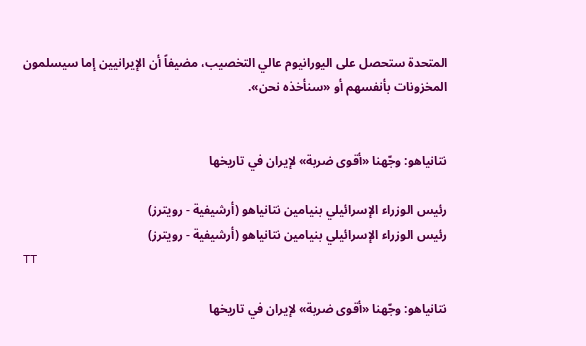المتحدة ستحصل على اليورانيوم عالي التخصيب، مضيفاً أن الإيرانيين إما سيسلمون المخزونات بأنفسهم أو «سنأخذه نحن».


نتانياهو: وجّهنا «أقوى ضربة» لإيران في تاريخها

رئيس الوزراء الإسرائيلي بنيامين نتانياهو (أرشيفية - رويترز)
رئيس الوزراء الإسرائيلي بنيامين نتانياهو (أرشيفية - رويترز)
TT

نتانياهو: وجّهنا «أقوى ضربة» لإيران في تاريخها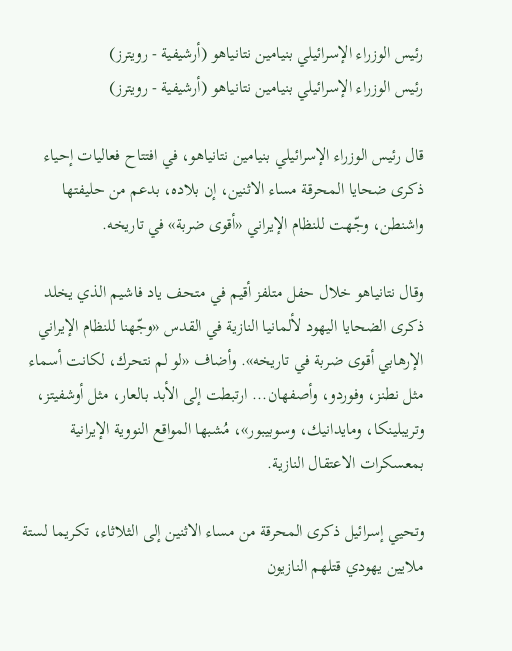رئيس الوزراء الإسرائيلي بنيامين نتانياهو (أرشيفية - رويترز)
رئيس الوزراء الإسرائيلي بنيامين نتانياهو (أرشيفية - رويترز)

قال رئيس الوزراء الإسرائيلي بنيامين نتانياهو، في افتتاح فعاليات إحياء ذكرى ضحايا المحرقة مساء الاثنين، إن بلاده، بدعم من حليفتها واشنطن، وجّهت للنظام الإيراني «أقوى ضربة» في تاريخه.

وقال نتانياهو خلال حفل متلفز أقيم في متحف ياد فاشيم الذي يخلد ذكرى الضحايا اليهود لألمانيا النازية في القدس «وجّهنا للنظام الإيراني الإرهابي أقوى ضربة في تاريخه». وأضاف «لو لم نتحرك، لكانت أسماء مثل نطنز، وفوردو، وأصفهان... ارتبطت إلى الأبد بالعار، مثل أوشفيتز، وتريبلينكا، ومايدانيك، وسوبيبور»، مُشبها المواقع النووية الإيرانية بمعسكرات الاعتقال النازية.

وتحيي إسرائيل ذكرى المحرقة من مساء الاثنين إلى الثلاثاء، تكريما لستة ملايين يهودي قتلهم النازيون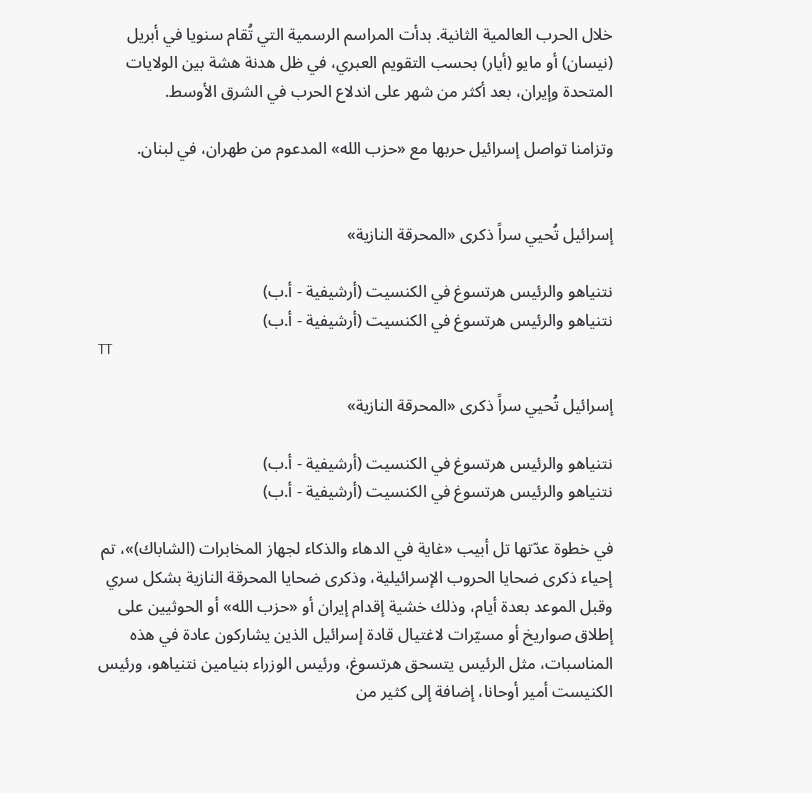خلال الحرب العالمية الثانية. بدأت المراسم الرسمية التي تُقام سنويا في أبريل (نيسان) أو مايو (أيار) بحسب التقويم العبري، في ظل هدنة هشة بين الولايات المتحدة وإيران، بعد أكثر من شهر على اندلاع الحرب في الشرق الأوسط.

وتزامنا تواصل إسرائيل حربها مع «حزب الله» المدعوم من طهران، في لبنان.


إسرائيل تُحيي سراً ذكرى «المحرقة النازية»

نتنياهو والرئيس هرتسوغ في الكنسيت (أرشيفية - أ.ب)
نتنياهو والرئيس هرتسوغ في الكنسيت (أرشيفية - أ.ب)
TT

إسرائيل تُحيي سراً ذكرى «المحرقة النازية»

نتنياهو والرئيس هرتسوغ في الكنسيت (أرشيفية - أ.ب)
نتنياهو والرئيس هرتسوغ في الكنسيت (أرشيفية - أ.ب)

في خطوة عدّتها تل أبيب «غاية في الدهاء والذكاء لجهاز المخابرات (الشاباك)»، تم إحياء ذكرى ضحايا الحروب الإسرائيلية، وذكرى ضحايا المحرقة النازية بشكل سري وقبل الموعد بعدة أيام، وذلك خشية إقدام إيران أو «حزب الله» أو الحوثيين على إطلاق صواريخ أو مسيّرات لاغتيال قادة إسرائيل الذين يشاركون عادة في هذه المناسبات، مثل الرئيس يتسحق هرتسوغ، ورئيس الوزراء بنيامين نتنياهو، ورئيس الكنيست أمير أوحانا، إضافة إلى كثير من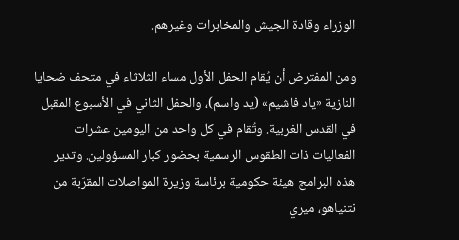الوزراء وقادة الجيش والمخابرات وغيرهم.

ومن المفترض أن يُقام الحفل الأول مساء الثلاثاء في متحف ضحايا النازية «ياد فاشيم» (يد واسم)، والحفل الثاني في الأسبوع المقبل في القدس الغربية. وتُقام في كل واحد من اليومين عشرات الفعاليات ذات الطقوس الرسمية بحضور كبار المسؤولين. وتدير هذه البرامج هيئة حكومية برئاسة وزيرة المواصلات المقرّبة من نتنياهو، ميري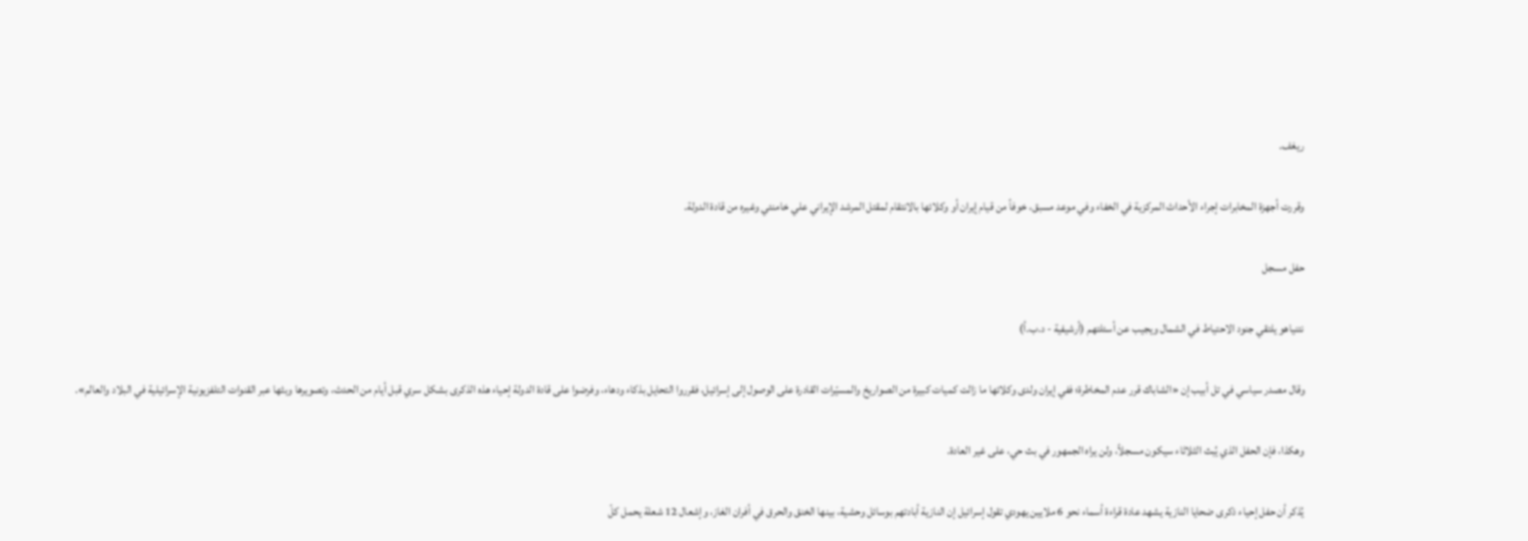ريغف.

وقررت أجهزة المخابرات إجراء الأحداث المركزية في الخفاء وفي موعد مسبق، خوفاً من قيام إيران أو وكلائها بالانتقام لمقتل المرشد الإيراني علي خامنئي وغيره من قادة الدولة.

حفل مسجل

نتنياهو يلتقي جنود الاحتياط في الشمال ويجيب عن أسئلتهم (أرشيفية - د.ب.أ)

وقال مصدر سياسي في تل أبيب إن «الشاباك قرر عدم المخاطرة؛ ففي إيران ولدى وكلائها ما زالت كميات كبيرة من الصواريخ والمسيّرات القادرة على الوصول إلى إسرائيل، فقرروا التحايل بذكاء ودهاء، وفرضوا على قادة الدولة إحياء هذه الذكرى بشكل سري قبل أيام من الحدث، وتصويرها وبثها عبر القنوات التلفزيونية الإسرائيلية في البلاد والعالم».

وهكذا، فإن الحفل الذي يُبث الثلاثاء سيكون مسجلاً، ولن يراه الجمهور في بث حي، على غير العادة.

يُذكر أن حفل إحياء ذكرى ضحايا النازية يشهد عادة قراءة أسماء نحو 6 ملايين يهودي تقول إسرائيل إن النازية أبادتهم بوسائل وحشية، بينها الخنق والحرق في أفران الغاز، وإشعال 12 شعلة يحمل كلّ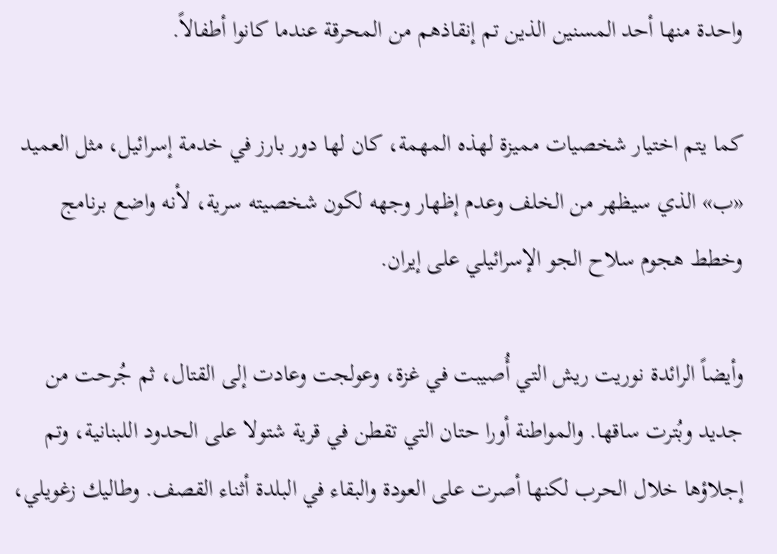واحدة منها أحد المسنين الذين تم إنقاذهم من المحرقة عندما كانوا أطفالاً.

كما يتم اختيار شخصيات مميزة لهذه المهمة، كان لها دور بارز في خدمة إسرائيل، مثل العميد «ب» الذي سيظهر من الخلف وعدم إظهار وجهه لكون شخصيته سرية، لأنه واضع برنامج وخطط هجوم سلاح الجو الإسرائيلي على إيران.

وأيضاً الرائدة نوريت ريش التي أُصيبت في غزة، وعولجت وعادت إلى القتال، ثم جُرحت من جديد وبُترت ساقها. والمواطنة أورا حتان التي تقطن في قرية شتولا على الحدود اللبنانية، وتم إجلاؤها خلال الحرب لكنها أصرت على العودة والبقاء في البلدة أثناء القصف. وطاليك زغويلي،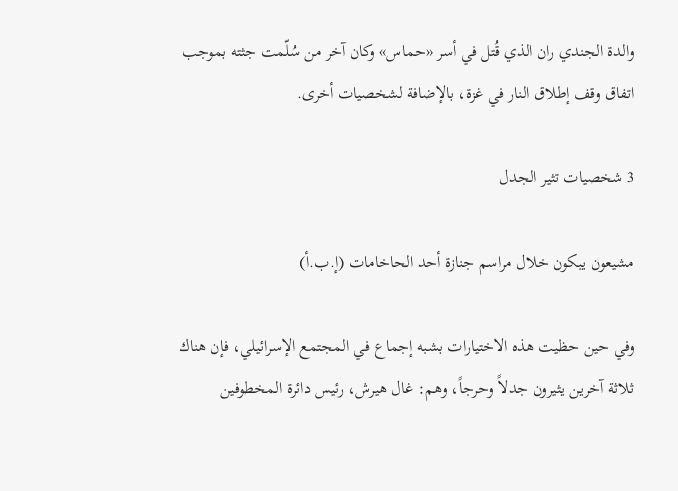والدة الجندي ران الذي قُتل في أسر «حماس» وكان آخر من سُلّمت جثته بموجب اتفاق وقف إطلاق النار في غزة، بالإضافة لشخصيات أخرى.

3 شخصيات تثير الجدل

مشيعون يبكون خلال مراسم جنازة أحد الحاخامات (إ.ب.أ)

وفي حين حظيت هذه الاختيارات بشبه إجماع في المجتمع الإسرائيلي، فإن هناك ثلاثة آخرين يثيرون جدلاً وحرجاً، وهم: غال هيرش، رئيس دائرة المخطوفين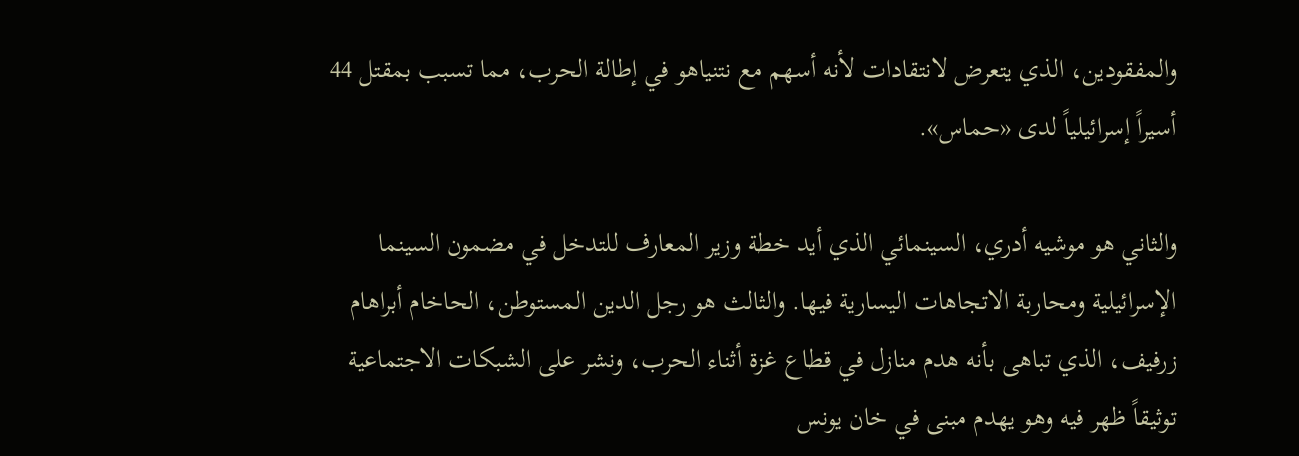والمفقودين، الذي يتعرض لانتقادات لأنه أسهم مع نتنياهو في إطالة الحرب، مما تسبب بمقتل 44 أسيراً إسرائيلياً لدى «حماس».

والثاني هو موشيه أدري، السينمائي الذي أيد خطة وزير المعارف للتدخل في مضمون السينما الإسرائيلية ومحاربة الاتجاهات اليسارية فيها. والثالث هو رجل الدين المستوطن، الحاخام أبراهام زرفيف، الذي تباهى بأنه هدم منازل في قطاع غزة أثناء الحرب، ونشر على الشبكات الاجتماعية توثيقاً ظهر فيه وهو يهدم مبنى في خان يونس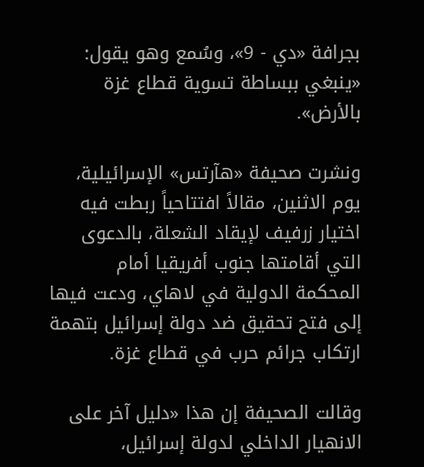بجرافة «دي - 9»، وسُمع وهو يقول: «ينبغي ببساطة تسوية قطاع غزة بالأرض».

ونشرت صحيفة «هآرتس» الإسرائيلية، يوم الاثنين، مقالاً افتتاحياً ربطت فيه اختيار زرفيف لإيقاد الشعلة، بالدعوى التي أقامتها جنوب أفريقيا أمام المحكمة الدولية في لاهاي، ودعت فيها إلى فتح تحقيق ضد دولة إسرائيل بتهمة ارتكاب جرائم حرب في قطاع غزة.

وقالت الصحيفة إن هذا «دليل آخر على الانهيار الداخلي لدولة إسرائيل،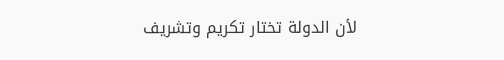لأن الدولة تختار تكريم وتشريف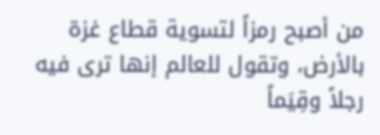من أصبح رمزاً لتسوية قطاع غزة بالأرض، وتقول للعالم إنها ترى فيه رجلاً وقِيَماً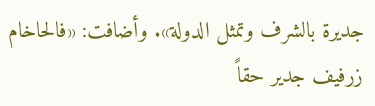جديرة بالشرف وتمثل الدولة». وأضافت: «فالحاخام زرفيف جدير حقاً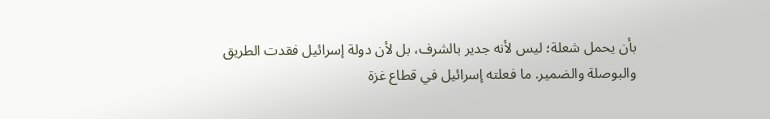بأن يحمل شعلة؛ ليس لأنه جدير بالشرف، بل لأن دولة إسرائيل فقدت الطريق والبوصلة والضمير. ما فعلته إسرائيل في قطاع غزة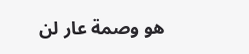هو وصمة عار لن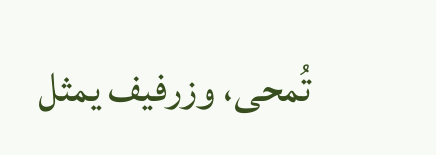تُمحى، وزرفيف يمثل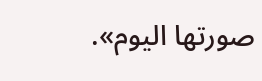صورتها اليوم».